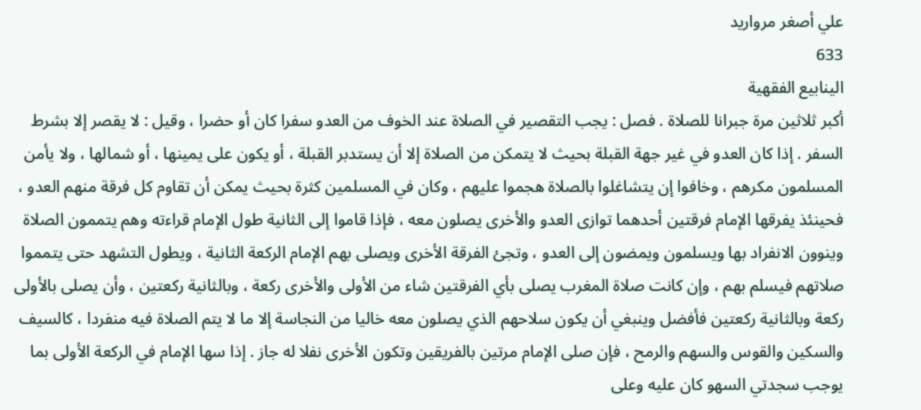علي أصغر مرواريد
633
الينابيع الفقهية
أكبر ثلاثين مرة جبرانا للصلاة . فصل : يجب التقصير في الصلاة عند الخوف من العدو سفرا كان أو حضرا ، وقيل : لا يقصر إلا بشرط السفر . إذا كان العدو في غير جهة القبلة بحيث لا يتمكن من الصلاة إلا أن يستدبر القبلة ، أو يكون على يمينها ، أو شمالها ، ولا يأمن المسلمون مكرهم ، وخافوا إن يتشاغلوا بالصلاة هجموا عليهم ، وكان في المسلمين كثرة بحيث يمكن أن تقاوم كل فرقة منهم العدو ، فحينئذ يفرقها الإمام فرقتين أحدهما توازى العدو والأخرى يصلون معه ، فإذا قاموا إلى الثانية طول الإمام قراءته وهم يتممون الصلاة وينوون الانفراد بها ويسلمون ويمضون إلى العدو ، وتجئ الفرقة الأخرى ويصلى بهم الإمام الركعة الثانية ، ويطول التشهد حتى يتمموا صلاتهم فيسلم بهم ، وإن كانت صلاة المغرب يصلى بأي الفرقتين شاء من الأولى والأخرى ركعة ، وبالثانية ركعتين ، وأن يصلى بالأولى ركعة وبالثانية ركعتين فأفضل وينبغي أن يكون سلاحهم الذي يصلون معه خاليا من النجاسة إلا ما لا يتم الصلاة فيه منفردا ، كالسيف والسكين والقوس والسهم والرمح ، فإن صلى الإمام مرتين بالفريقين وتكون الأخرى نفلا له جاز . إذا سها الإمام في الركعة الأولى بما يوجب سجدتي السهو كان عليه وعلى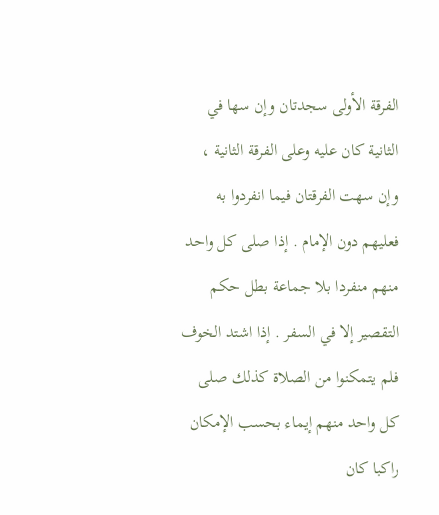الفرقة الأولى سجدتان وإن سها في الثانية كان عليه وعلى الفرقة الثانية ، وإن سهت الفرقتان فيما انفردوا به فعليهم دون الإمام . إذا صلى كل واحد منهم منفردا بلا جماعة بطل حكم التقصير إلا في السفر . إذا اشتد الخوف فلم يتمكنوا من الصلاة كذلك صلى كل واحد منهم إيماء بحسب الإمكان راكبا كان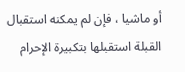أو ماشيا ، فإن لم يمكنه استقبال القبلة استقبلها بتكبيرة الإحرام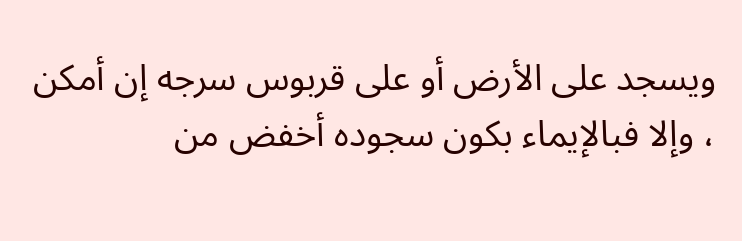ويسجد على الأرض أو على قربوس سرجه إن أمكن ، وإلا فبالإيماء بكون سجوده أخفض من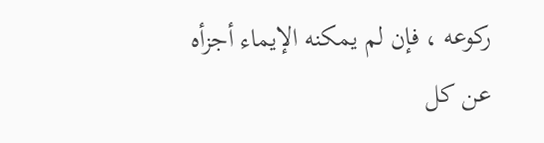ركوعه ، فإن لم يمكنه الإيماء أجزأه عن كل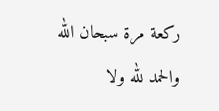ركعة مرة سبحان الله والحمد لله ولا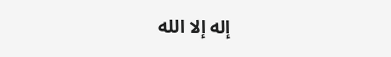إله إلا الله